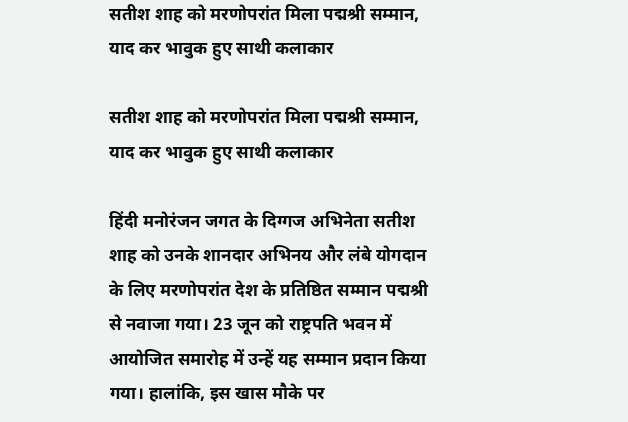सतीश शाह को मरणोपरांत मिला पद्मश्री सम्मान, याद कर भावुक हुए साथी कलाकार

सतीश शाह को मरणोपरांत मिला पद्मश्री सम्मान, याद कर भावुक हुए साथी कलाकार

हिंदी मनोरंजन जगत के दिग्गज अभिनेता सतीश शाह को उनके शानदार अभिनय और लंबे योगदान के लिए मरणोपरांत देश के प्रतिष्ठित सम्मान पद्मश्री से नवाजा गया। 23 जून को राष्ट्रपति भवन में आयोजित समारोह में उन्हें यह सम्मान प्रदान किया गया। हालांकि, इस खास मौके पर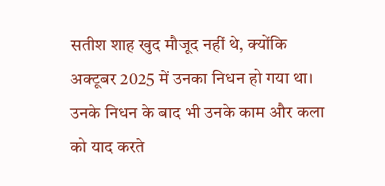सतीश शाह खुद मौजूद नहीं थे, क्योंकि अक्टूबर 2025 में उनका निधन हो गया था। उनके निधन के बाद भी उनके काम और कला को याद करते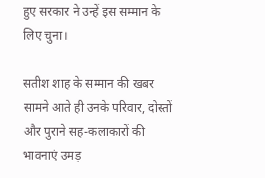हुए सरकार ने उन्हें इस सम्मान के लिए चुना।

सतीश शाह के सम्मान की खबर सामने आते ही उनके परिवार, दोस्तों और पुराने सह-कलाकारों की भावनाएं उमड़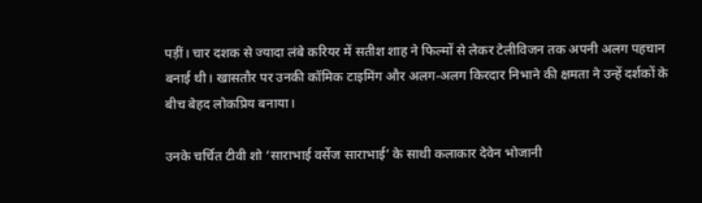पड़ीं। चार दशक से ज्यादा लंबे करियर में सतीश शाह ने फिल्मों से लेकर टेलीविजन तक अपनी अलग पहचान बनाई थी। खासतौर पर उनकी कॉमिक टाइमिंग और अलग-अलग किरदार निभाने की क्षमता ने उन्हें दर्शकों के बीच बेहद लोकप्रिय बनाया।

उनके चर्चित टीवी शो ‘साराभाई वर्सेज साराभाई’ के साथी कलाकार देवेन भोजानी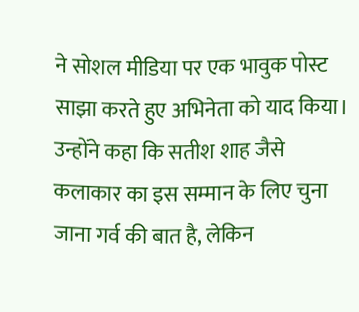ने सोशल मीडिया पर एक भावुक पोस्ट साझा करते हुए अभिनेता को याद किया। उन्होंने कहा कि सतीश शाह जैसे कलाकार का इस सम्मान के लिए चुना जाना गर्व की बात है, लेकिन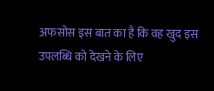अफसोस इस बात का है कि वह खुद इस उपलब्धि को देखने के लिए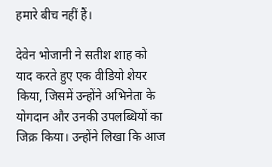हमारे बीच नहीं हैं।

देवेन भोजानी ने सतीश शाह को याद करते हुए एक वीडियो शेयर किया, जिसमें उन्होंने अभिनेता के योगदान और उनकी उपलब्धियों का जिक्र किया। उन्होंने लिखा कि आज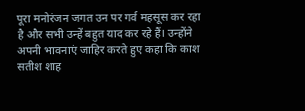पूरा मनोरंजन जगत उन पर गर्व महसूस कर रहा है और सभी उन्हें बहुत याद कर रहे हैं। उन्होंने अपनी भावनाएं जाहिर करते हुए कहा कि काश सतीश शाह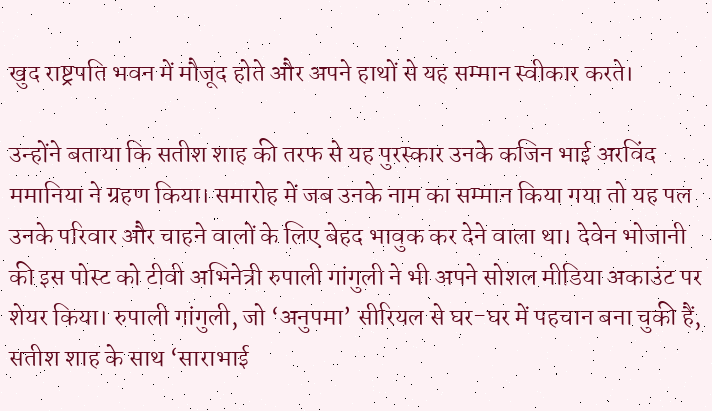खुद राष्ट्रपति भवन में मौजूद होते और अपने हाथों से यह सम्मान स्वीकार करते।

उन्होंने बताया कि सतीश शाह की तरफ से यह पुरस्कार उनके कजिन भाई अरविंद ममानिया ने ग्रहण किया। समारोह में जब उनके नाम का सम्मान किया गया तो यह पल उनके परिवार और चाहने वालों के लिए बेहद भावुक कर देने वाला था। देवेन भोजानी की इस पोस्ट को टीवी अभिनेत्री रुपाली गांगुली ने भी अपने सोशल मीडिया अकाउंट पर शेयर किया। रुपाली गांगुली, जो ‘अनुपमा’ सीरियल से घर-घर में पहचान बना चुकी हैं, सतीश शाह के साथ ‘साराभाई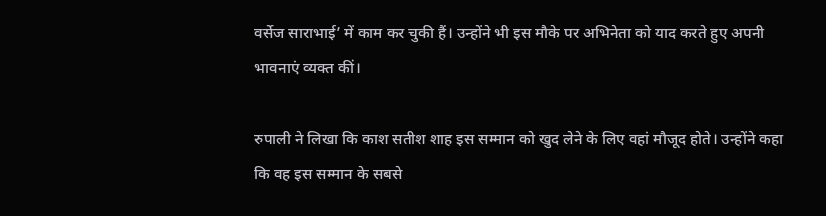वर्सेज साराभाई’ में काम कर चुकी हैं। उन्होंने भी इस मौके पर अभिनेता को याद करते हुए अपनी भावनाएं व्यक्त कीं।

रुपाली ने लिखा कि काश सतीश शाह इस सम्मान को खुद लेने के लिए वहां मौजूद होते। उन्होंने कहा कि वह इस सम्मान के सबसे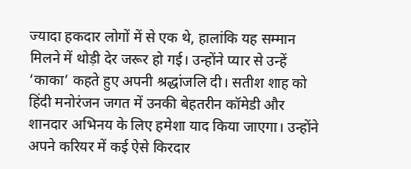ज्यादा हकदार लोगों में से एक थे, हालांकि यह सम्मान मिलने में थोड़ी देर जरूर हो गई। उन्होंने प्यार से उन्हें ‘काका’ कहते हुए अपनी श्रद्धांजलि दी। सतीश शाह को हिंदी मनोरंजन जगत में उनकी बेहतरीन कॉमेडी और शानदार अभिनय के लिए हमेशा याद किया जाएगा। उन्होंने अपने करियर में कई ऐसे किरदार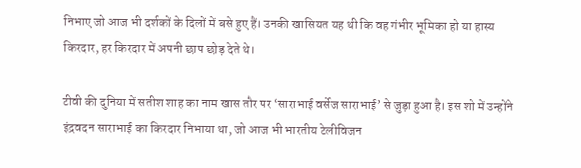निभाए जो आज भी दर्शकों के दिलों में बसे हुए हैं। उनकी खासियत यह थी कि वह गंभीर भूमिका हो या हास्य किरदार, हर किरदार में अपनी छाप छोड़ देते थे।

टीवी की दुनिया में सतीश शाह का नाम खास तौर पर ‘साराभाई वर्सेज साराभाई’ से जुड़ा हुआ है। इस शो में उन्होंने इंद्रवदन साराभाई का किरदार निभाया था, जो आज भी भारतीय टेलीविजन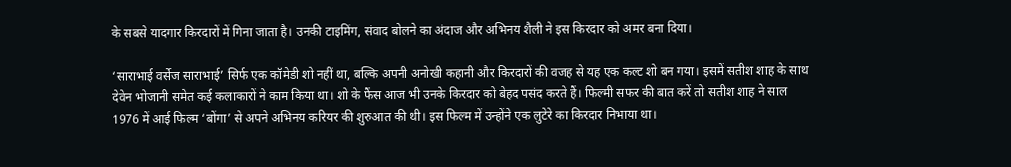के सबसे यादगार किरदारों में गिना जाता है। उनकी टाइमिंग, संवाद बोलने का अंदाज और अभिनय शैली ने इस किरदार को अमर बना दिया।

‘साराभाई वर्सेज साराभाई’ सिर्फ एक कॉमेडी शो नहीं था, बल्कि अपनी अनोखी कहानी और किरदारों की वजह से यह एक कल्ट शो बन गया। इसमें सतीश शाह के साथ देवेन भोजानी समेत कई कलाकारों ने काम किया था। शो के फैंस आज भी उनके किरदार को बेहद पसंद करते हैं। फिल्मी सफर की बात करें तो सतीश शाह ने साल 1976 में आई फिल्म ‘बोंगा’ से अपने अभिनय करियर की शुरुआत की थी। इस फिल्म में उन्होंने एक लुटेरे का किरदार निभाया था।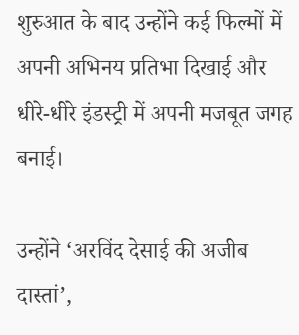शुरुआत के बाद उन्होंने कई फिल्मों में अपनी अभिनय प्रतिभा दिखाई और धीरे-धीरे इंडस्ट्री में अपनी मजबूत जगह बनाई।

उन्होंने ‘अरविंद देसाई की अजीब दास्तां’,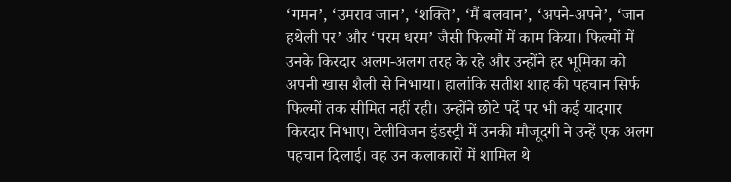‘गमन’, ‘उमराव जान’, ‘शक्ति’, ‘मैं बलवान’, ‘अपने-अपने’, ‘जान हथेली पर’ और ‘परम धरम’ जैसी फिल्मों में काम किया। फिल्मों में उनके किरदार अलग-अलग तरह के रहे और उन्होंने हर भूमिका को अपनी खास शैली से निभाया। हालांकि सतीश शाह की पहचान सिर्फ फिल्मों तक सीमित नहीं रही। उन्होंने छोटे पर्दे पर भी कई यादगार किरदार निभाए। टेलीविजन इंडस्ट्री में उनकी मौजूदगी ने उन्हें एक अलग पहचान दिलाई। वह उन कलाकारों में शामिल थे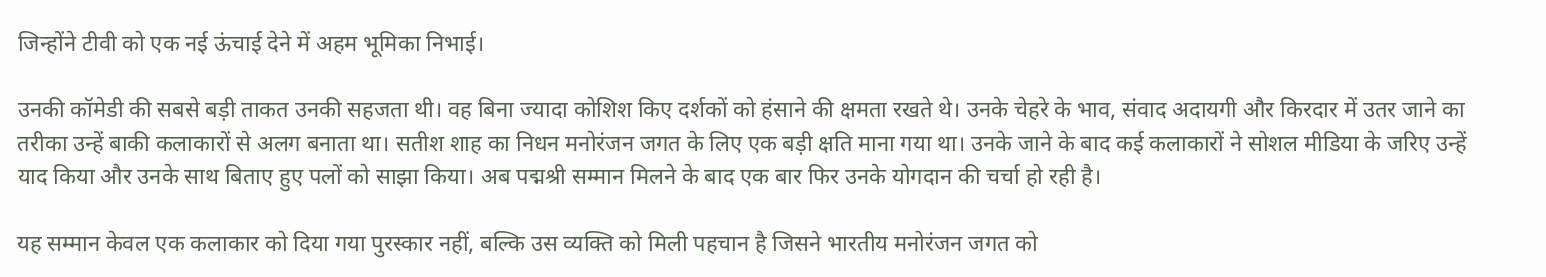जिन्होंने टीवी को एक नई ऊंचाई देने में अहम भूमिका निभाई।

उनकी कॉमेडी की सबसे बड़ी ताकत उनकी सहजता थी। वह बिना ज्यादा कोशिश किए दर्शकों को हंसाने की क्षमता रखते थे। उनके चेहरे के भाव, संवाद अदायगी और किरदार में उतर जाने का तरीका उन्हें बाकी कलाकारों से अलग बनाता था। सतीश शाह का निधन मनोरंजन जगत के लिए एक बड़ी क्षति माना गया था। उनके जाने के बाद कई कलाकारों ने सोशल मीडिया के जरिए उन्हें याद किया और उनके साथ बिताए हुए पलों को साझा किया। अब पद्मश्री सम्मान मिलने के बाद एक बार फिर उनके योगदान की चर्चा हो रही है।

यह सम्मान केवल एक कलाकार को दिया गया पुरस्कार नहीं, बल्कि उस व्यक्ति को मिली पहचान है जिसने भारतीय मनोरंजन जगत को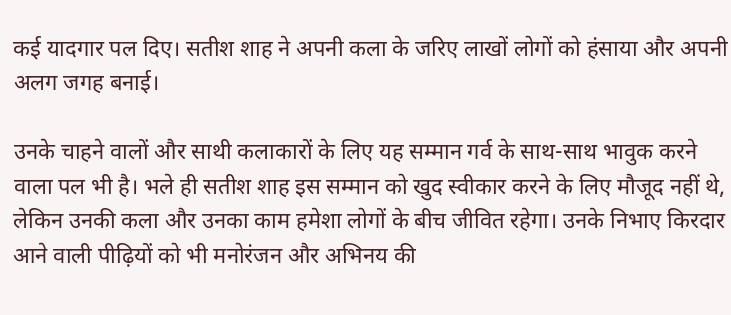कई यादगार पल दिए। सतीश शाह ने अपनी कला के जरिए लाखों लोगों को हंसाया और अपनी अलग जगह बनाई।

उनके चाहने वालों और साथी कलाकारों के लिए यह सम्मान गर्व के साथ-साथ भावुक करने वाला पल भी है। भले ही सतीश शाह इस सम्मान को खुद स्वीकार करने के लिए मौजूद नहीं थे, लेकिन उनकी कला और उनका काम हमेशा लोगों के बीच जीवित रहेगा। उनके निभाए किरदार आने वाली पीढ़ियों को भी मनोरंजन और अभिनय की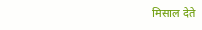मिसाल देते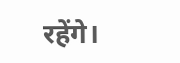रहेंगे।